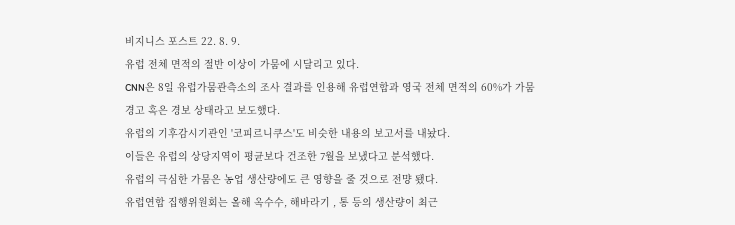비지니스 포스트 22. 8. 9.
유럽 전체 면적의 절반 이상이 가뭄에 시달리고 있다.
CNN은 8일 유럽가뭄관측소의 조사 결과를 인용해 유럽연합과 영국 전체 면적의 60%가 가뭄 경고 혹은 경보 상태라고 보도했다.
유럽의 기후감시기관인 '코피르니쿠스'도 비슷한 내용의 보고서를 내놨다.
이들은 유럽의 상당지역이 평균보다 건조한 7월을 보냈다고 분석했다.
유럽의 극심한 가뭄은 농업 생산량에도 큰 영향을 줄 것으로 전먕 됐다.
유럽연합 집행위원회는 올해 옥수수, 해바라기 , 통 등의 생산량이 최근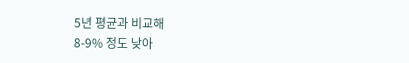5년 평균과 비교해
8-9% 정도 낮아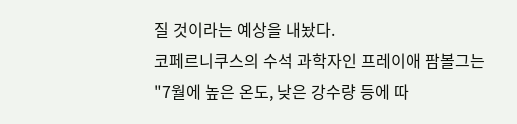질 것이라는 예상을 내놨다.
코페르니쿠스의 수석 과학자인 프레이애 팜볼그는 "7월에 높은 온도, 낮은 강수량 등에 따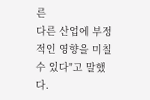른
다른 산업에 부정적인 영향을 미칠 수 있다"고 말했다.